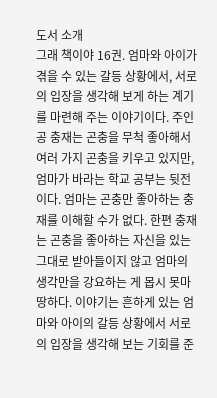도서 소개
그래 책이야 16권. 엄마와 아이가 겪을 수 있는 갈등 상황에서, 서로의 입장을 생각해 보게 하는 계기를 마련해 주는 이야기이다. 주인공 충재는 곤충을 무척 좋아해서 여러 가지 곤충을 키우고 있지만, 엄마가 바라는 학교 공부는 뒷전이다. 엄마는 곤충만 좋아하는 충재를 이해할 수가 없다. 한편 충재는 곤충을 좋아하는 자신을 있는 그대로 받아들이지 않고 엄마의 생각만을 강요하는 게 몹시 못마땅하다. 이야기는 흔하게 있는 엄마와 아이의 갈등 상황에서 서로의 입장을 생각해 보는 기회를 준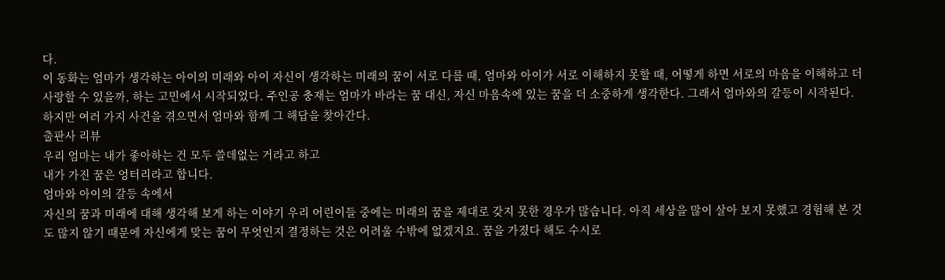다.
이 동화는 엄마가 생각하는 아이의 미래와 아이 자신이 생각하는 미래의 꿈이 서로 다를 때, 엄마와 아이가 서로 이해하지 못할 때, 어떻게 하면 서로의 마음을 이해하고 더 사랑할 수 있을까, 하는 고민에서 시작되었다. 주인공 충재는 엄마가 바라는 꿈 대신, 자신 마음속에 있는 꿈을 더 소중하게 생각한다. 그래서 엄마와의 갈등이 시작된다. 하지만 여러 가지 사건을 겪으면서 엄마와 함께 그 해답을 찾아간다.
출판사 리뷰
우리 엄마는 내가 좋아하는 건 모두 쓸데없는 거라고 하고
내가 가진 꿈은 엉터리라고 합니다.
엄마와 아이의 갈등 속에서
자신의 꿈과 미래에 대해 생각해 보게 하는 이야기 우리 어린이들 중에는 미래의 꿈을 제대로 갖지 못한 경우가 많습니다. 아직 세상을 많이 살아 보지 못했고 경험해 본 것도 많지 않기 때문에 자신에게 맞는 꿈이 무엇인지 결정하는 것은 어려울 수밖에 없겠지요. 꿈을 가졌다 해도 수시로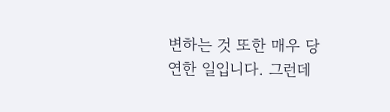변하는 것 또한 매우 당연한 일입니다. 그런데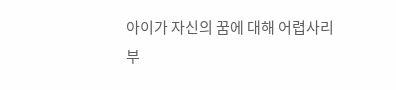아이가 자신의 꿈에 대해 어렵사리 부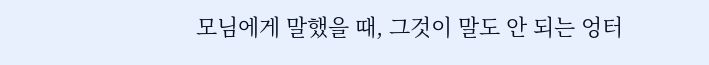모님에게 말했을 때, 그것이 말도 안 되는 엉터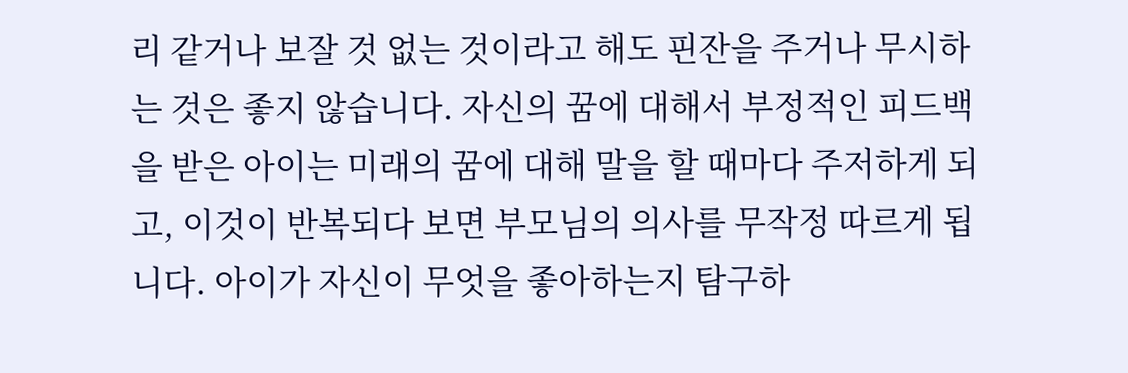리 같거나 보잘 것 없는 것이라고 해도 핀잔을 주거나 무시하는 것은 좋지 않습니다. 자신의 꿈에 대해서 부정적인 피드백을 받은 아이는 미래의 꿈에 대해 말을 할 때마다 주저하게 되고, 이것이 반복되다 보면 부모님의 의사를 무작정 따르게 됩니다. 아이가 자신이 무엇을 좋아하는지 탐구하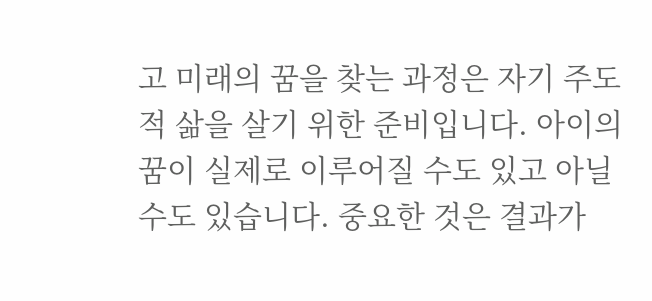고 미래의 꿈을 찾는 과정은 자기 주도적 삶을 살기 위한 준비입니다. 아이의 꿈이 실제로 이루어질 수도 있고 아닐 수도 있습니다. 중요한 것은 결과가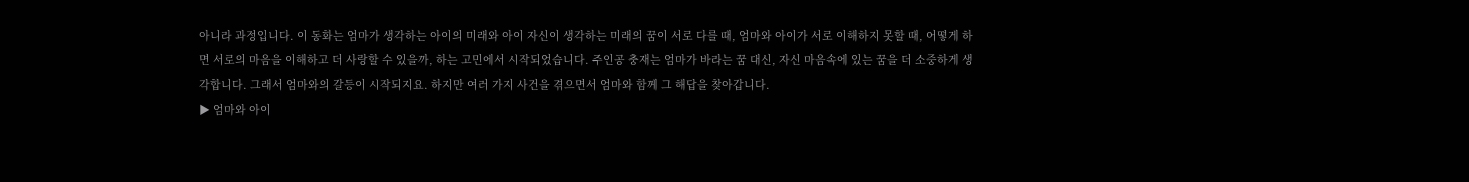아니라 과정입니다. 이 동화는 엄마가 생각하는 아이의 미래와 아이 자신이 생각하는 미래의 꿈이 서로 다를 때, 엄마와 아이가 서로 이해하지 못할 때, 어떻게 하면 서로의 마음을 이해하고 더 사랑할 수 있을까, 하는 고민에서 시작되었습니다. 주인공 충재는 엄마가 바라는 꿈 대신, 자신 마음속에 있는 꿈을 더 소중하게 생각합니다. 그래서 엄마와의 갈등이 시작되지요. 하지만 여러 가지 사건을 겪으면서 엄마와 함께 그 해답을 찾아갑니다.
▶ 엄마와 아이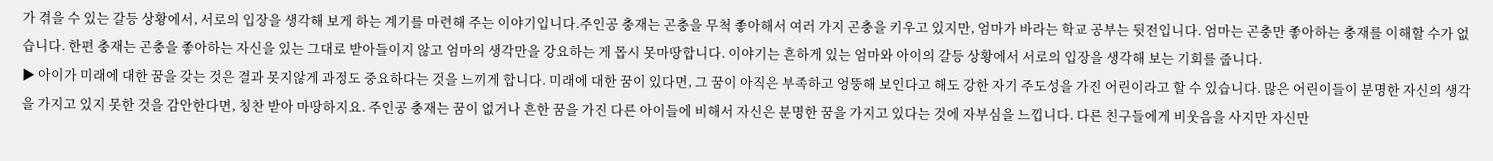가 겪을 수 있는 갈등 상황에서, 서로의 입장을 생각해 보게 하는 계기를 마련해 주는 이야기입니다.주인공 충재는 곤충을 무척 좋아해서 여러 가지 곤충을 키우고 있지만, 엄마가 바라는 학교 공부는 뒷전입니다. 엄마는 곤충만 좋아하는 충재를 이해할 수가 없습니다. 한편 충재는 곤충을 좋아하는 자신을 있는 그대로 받아들이지 않고 엄마의 생각만을 강요하는 게 몹시 못마땅합니다. 이야기는 흔하게 있는 엄마와 아이의 갈등 상황에서 서로의 입장을 생각해 보는 기회를 줍니다.
▶ 아이가 미래에 대한 꿈을 갖는 것은 결과 못지않게 과정도 중요하다는 것을 느끼게 합니다. 미래에 대한 꿈이 있다면, 그 꿈이 아직은 부족하고 엉뚱해 보인다고 해도 강한 자기 주도성을 가진 어린이라고 할 수 있습니다. 많은 어린이들이 분명한 자신의 생각을 가지고 있지 못한 것을 감안한다면, 칭찬 받아 마땅하지요. 주인공 충재는 꿈이 없거나 흔한 꿈을 가진 다른 아이들에 비해서 자신은 분명한 꿈을 가지고 있다는 것에 자부심을 느낍니다. 다른 친구들에게 비웃음을 사지만 자신만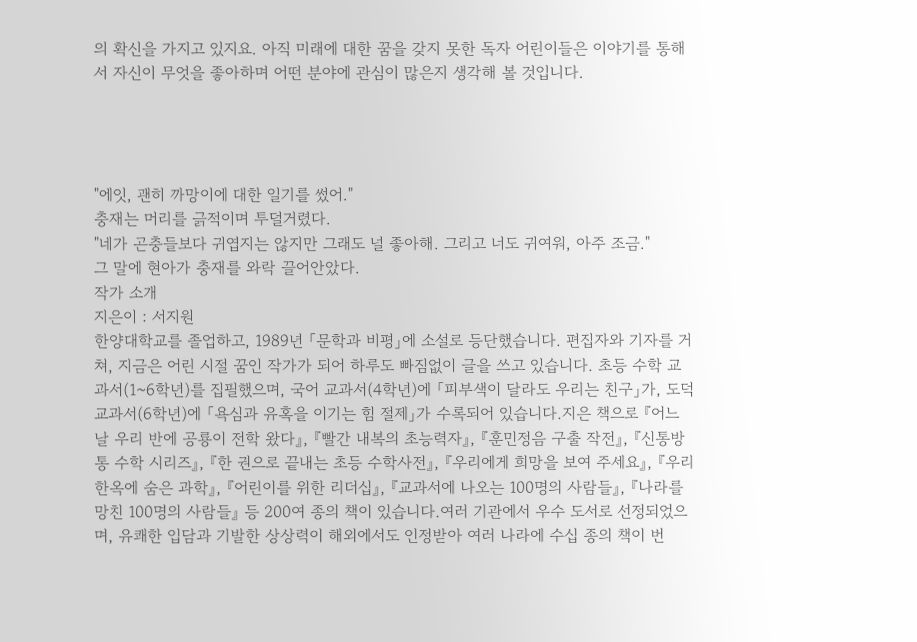의 확신을 가지고 있지요. 아직 미래에 대한 꿈을 갖지 못한 독자 어린이들은 이야기를 통해서 자신이 무엇을 좋아하며 어떤 분야에 관심이 많은지 생각해 볼 것입니다.




"에잇, 괜히 까망이에 대한 일기를 썼어."
충재는 머리를 긁적이며 투덜거렸다.
"네가 곤충들보다 귀엽지는 않지만 그래도 널 좋아해. 그리고 너도 귀여워, 아주 조금."
그 말에 현아가 충재를 와락 끌어안았다.
작가 소개
지은이 : 서지원
한양대학교를 졸업하고, 1989년 「문학과 비평」에 소설로 등단했습니다. 편집자와 기자를 거쳐, 지금은 어린 시절 꿈인 작가가 되어 하루도 빠짐없이 글을 쓰고 있습니다. 초등 수학 교과서(1~6학년)를 집필했으며, 국어 교과서(4학년)에 「피부색이 달라도 우리는 친구」가, 도덕 교과서(6학년)에 「욕심과 유혹을 이기는 힘 절제」가 수록되어 있습니다.지은 책으로 『어느 날 우리 반에 공룡이 전학 왔다』, 『빨간 내복의 초능력자』, 『훈민정음 구출 작전』, 『신통방통 수학 시리즈』, 『한 권으로 끝내는 초등 수학사전』, 『우리에게 희망을 보여 주세요』, 『우리 한옥에 숨은 과학』, 『어린이를 위한 리더십』, 『교과서에 나오는 100명의 사람들』, 『나라를 망친 100명의 사람들』 등 200여 종의 책이 있습니다.여러 기관에서 우수 도서로 선정되었으며, 유쾌한 입담과 기발한 상상력이 해외에서도 인정받아 여러 나라에 수십 종의 책이 번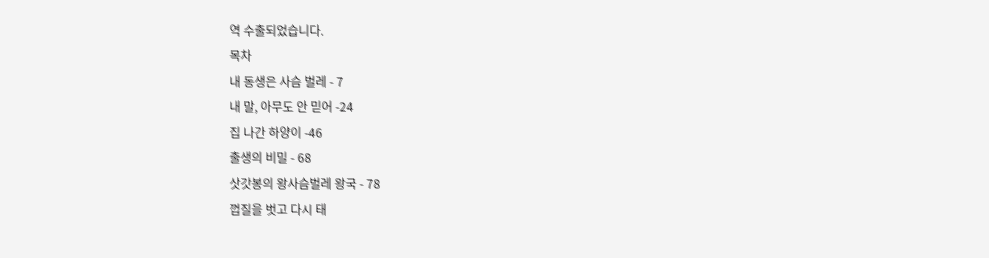역 수출되었습니다.
목차
내 동생은 사슴 벌레 - 7
내 말, 아무도 안 믿어 -24
집 나간 하양이 -46
출생의 비밀 - 68
삿갓봉의 왕사슴벌레 왕국 - 78
껍질을 벗고 다시 태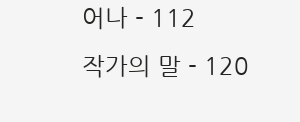어나 - 112
작가의 말 - 120